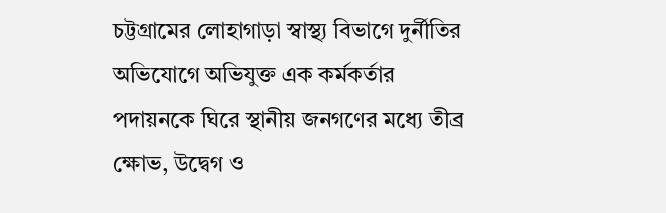চট্টগ্রামের লোহাগাড়া স্বাস্থ্য বিভাগে দুর্নীতির অভিযোগে অভিযুক্ত এক কর্মকর্তার পদায়নকে ঘিরে স্থানীয় জনগণের মধ্যে তীব্র ক্ষোভ, উদ্বেগ ও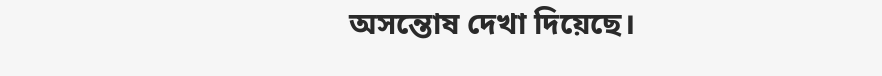অসন্তোষ দেখা দিয়েছে।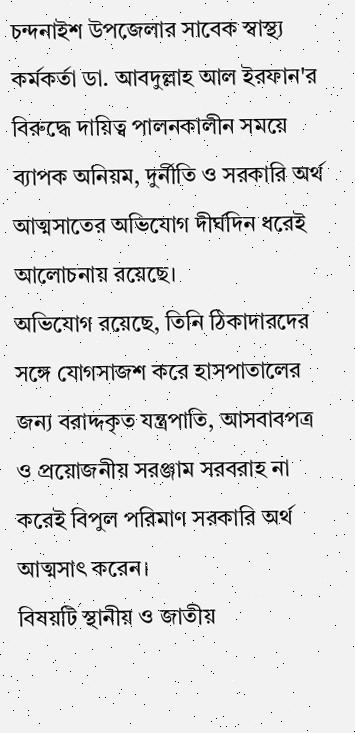চন্দনাইশ উপজেলার সাবেক স্বাস্থ্য কর্মকর্তা ডা. আবদুল্লাহ আল ইরফান'র বিরুদ্ধে দায়িত্ব পালনকালীন সময়ে ব্যাপক অনিয়ম, দুর্নীতি ও সরকারি অর্থ আত্মসাতের অভিযোগ দীর্ঘদিন ধরেই আলোচনায় রয়েছে।
অভিযোগ রয়েছে, তিনি ঠিকাদারদের সঙ্গে যোগসাজশ করে হাসপাতালের জন্য বরাদ্দকৃত যন্ত্রপাতি, আসবাবপত্র ও প্রয়োজনীয় সরঞ্জাম সরবরাহ না করেই বিপুল পরিমাণ সরকারি অর্থ আত্মসাৎ করেন।
বিষয়টি স্থানীয় ও জাতীয়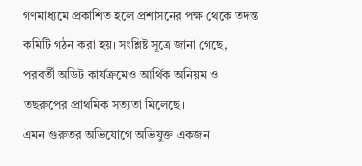গণমাধ্যমে প্রকাশিত হলে প্রশাসনের পক্ষ থেকে তদন্ত কমিটি গঠন করা হয়। সংশ্লিষ্ট সূত্রে জানা গেছে, পরবর্তী অডিট কার্যক্রমেও আর্থিক অনিয়ম ও তছরুপের প্রাথমিক সত্যতা মিলেছে।
এমন গুরুতর অভিযোগে অভিযুক্ত একজন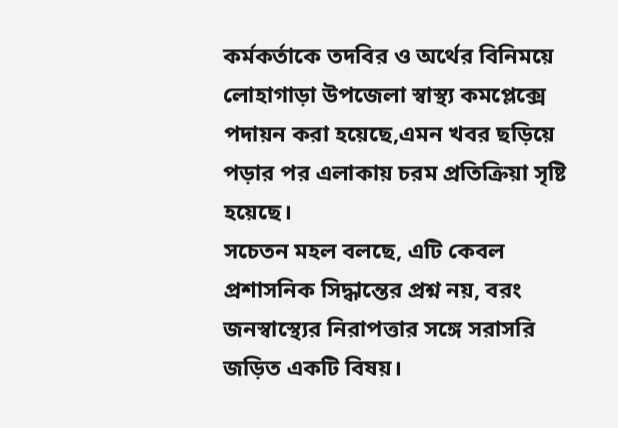কর্মকর্তাকে তদবির ও অর্থের বিনিময়ে লোহাগাড়া উপজেলা স্বাস্থ্য কমপ্লেক্সে পদায়ন করা হয়েছে,এমন খবর ছড়িয়ে পড়ার পর এলাকায় চরম প্রতিক্রিয়া সৃষ্টি হয়েছে।
সচেতন মহল বলছে, এটি কেবল প্রশাসনিক সিদ্ধান্তের প্রশ্ন নয়, বরং জনস্বাস্থ্যের নিরাপত্তার সঙ্গে সরাসরি জড়িত একটি বিষয়।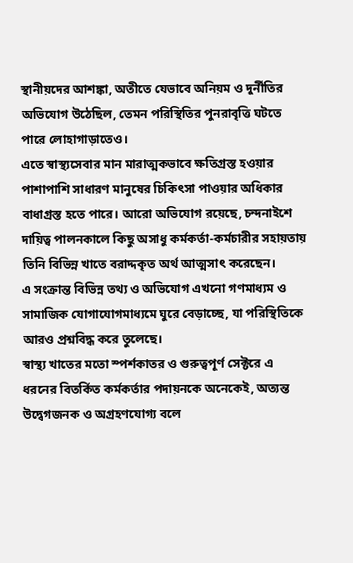স্থানীয়দের আশঙ্কা, অতীতে যেভাবে অনিয়ম ও দুর্নীতির অভিযোগ উঠেছিল, তেমন পরিস্থিতির পুনরাবৃত্তি ঘটতে পারে লোহাগাড়াতেও।
এতে স্বাস্থ্যসেবার মান মারাত্মকভাবে ক্ষতিগ্রস্ত হওয়ার পাশাপাশি সাধারণ মানুষের চিকিৎসা পাওয়ার অধিকার বাধাগ্রস্ত হতে পারে। আরো অভিযোগ রয়েছে, চন্দনাইশে দায়িত্ব পালনকালে কিছু অসাধু কর্মকর্তা-কর্মচারীর সহায়তায় তিনি বিভিন্ন খাতে বরাদ্দকৃত অর্থ আত্মসাৎ করেছেন।
এ সংক্রান্ত বিভিন্ন তথ্য ও অভিযোগ এখনো গণমাধ্যম ও সামাজিক যোগাযোগমাধ্যমে ঘুরে বেড়াচ্ছে, যা পরিস্থিতিকে আরও প্রশ্নবিদ্ধ করে তুলেছে।
স্বাস্থ্য খাতের মতো স্পর্শকাতর ও গুরুত্বপূর্ণ সেক্টরে এ ধরনের বিতর্কিত কর্মকর্তার পদায়নকে অনেকেই, অত্যন্ত উদ্বেগজনক ও অগ্রহণযোগ্য বলে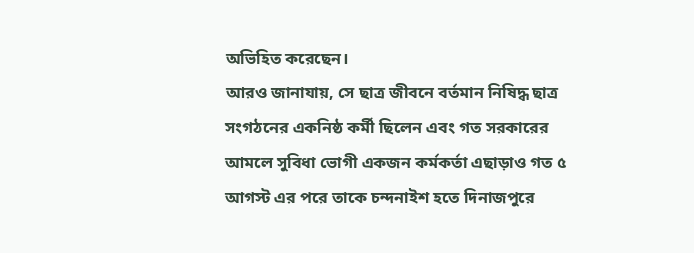অভিহিত করেছেন।
আরও জানাযায়, সে ছাত্র জীবনে বর্তমান নিষিদ্ধ ছাত্র সংগঠনের একনিষ্ঠ কর্মী ছিলেন এবং গত সরকারের আমলে সুবিধা ভোগী একজন কর্মকর্তা এছাড়াও গত ৫ আগস্ট এর পরে তাকে চন্দনাইশ হতে দিনাজপুরে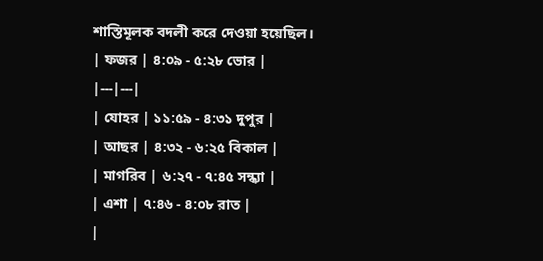শাস্তিমূলক বদলী করে দেওয়া হয়েছিল।
| ফজর | ৪:০৯ - ৫:২৮ ভোর |
|---|---|
| যোহর | ১১:৫৯ - ৪:৩১ দুপুর |
| আছর | ৪:৩২ - ৬:২৫ বিকাল |
| মাগরিব | ৬:২৭ - ৭:৪৫ সন্ধ্যা |
| এশা | ৭:৪৬ - ৪:০৮ রাত |
|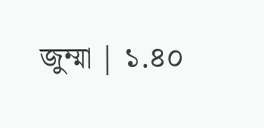জুম্মা | ১.৪০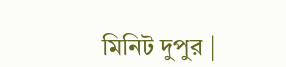মিনিট দুপুর |